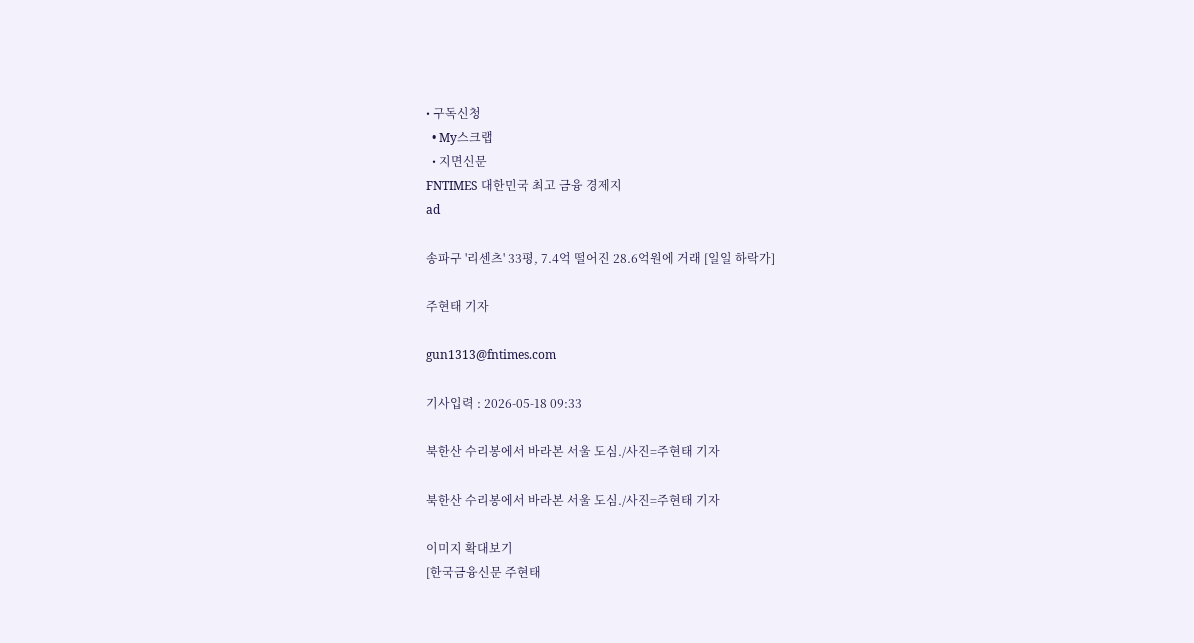• 구독신청
  • My스크랩
  • 지면신문
FNTIMES 대한민국 최고 금융 경제지
ad

송파구 '리센츠' 33평, 7.4억 떨어진 28.6억원에 거래 [일일 하락가]

주현태 기자

gun1313@fntimes.com

기사입력 : 2026-05-18 09:33

북한산 수리봉에서 바라본 서울 도심./사진=주현태 기자

북한산 수리봉에서 바라본 서울 도심./사진=주현태 기자

이미지 확대보기
[한국금융신문 주현태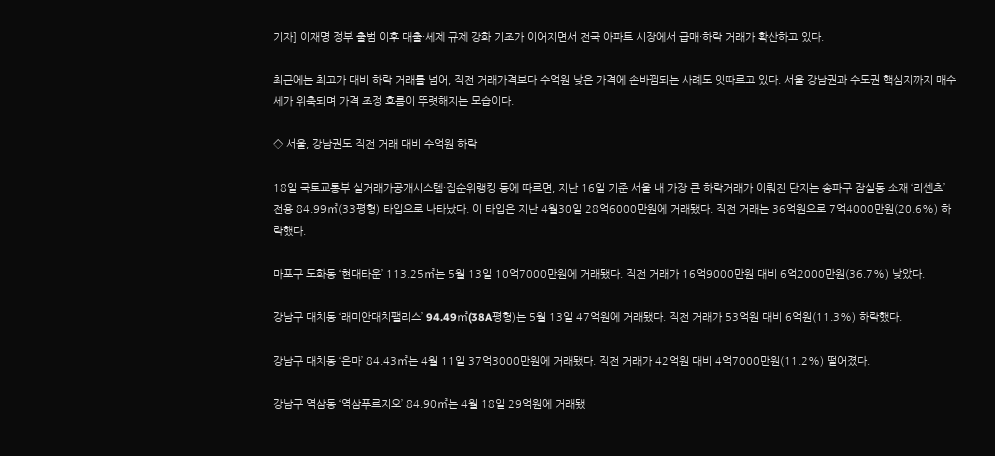기자] 이재명 정부 출범 이후 대출·세제 규제 강화 기조가 이어지면서 전국 아파트 시장에서 급매·하락 거래가 확산하고 있다.

최근에는 최고가 대비 하락 거래를 넘어, 직전 거래가격보다 수억원 낮은 가격에 손바뀜되는 사례도 잇따르고 있다. 서울 강남권과 수도권 핵심지까지 매수세가 위축되며 가격 조정 흐름이 뚜렷해지는 모습이다.

◇ 서울, 강남권도 직전 거래 대비 수억원 하락

18일 국토교통부 실거래가공개시스템·집순위랭킹 등에 따르면, 지난 16일 기준 서울 내 가장 큰 하락거래가 이뤄진 단지는 송파구 잠실동 소재 ‘리센츠’ 전용 84.99㎡(33평형) 타입으로 나타났다. 이 타입은 지난 4월30일 28억6000만원에 거래됐다. 직전 거래는 36억원으로 7억4000만원(20.6%) 하락했다.

마포구 도화동 ‘현대타운’ 113.25㎡는 5월 13일 10억7000만원에 거래됐다. 직전 거래가 16억9000만원 대비 6억2000만원(36.7%) 낮았다.

강남구 대치동 ‘래미안대치팰리스’ 94.49㎡(38A평형)는 5월 13일 47억원에 거래됐다. 직전 거래가 53억원 대비 6억원(11.3%) 하락했다.

강남구 대치동 ‘은마’ 84.43㎡는 4월 11일 37억3000만원에 거래됐다. 직전 거래가 42억원 대비 4억7000만원(11.2%) 떨어졌다.

강남구 역삼동 ‘역삼푸르지오’ 84.90㎡는 4월 18일 29억원에 거래됐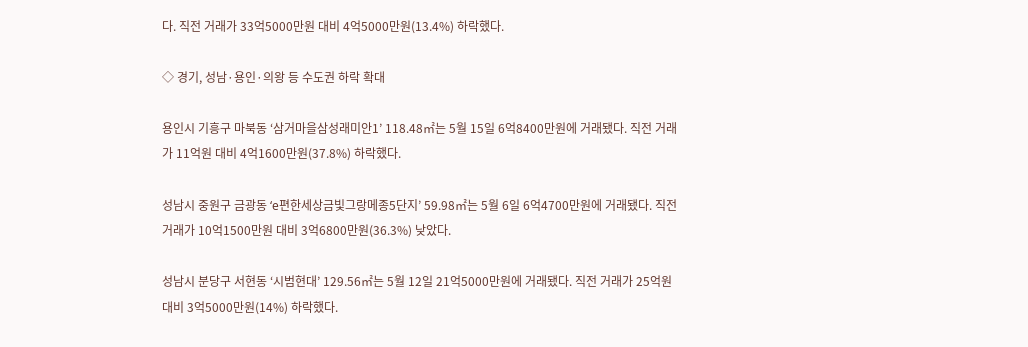다. 직전 거래가 33억5000만원 대비 4억5000만원(13.4%) 하락했다.

◇ 경기, 성남·용인·의왕 등 수도권 하락 확대

용인시 기흥구 마북동 ‘삼거마을삼성래미안1’ 118.48㎡는 5월 15일 6억8400만원에 거래됐다. 직전 거래가 11억원 대비 4억1600만원(37.8%) 하락했다.

성남시 중원구 금광동 ‘e편한세상금빛그랑메종5단지’ 59.98㎡는 5월 6일 6억4700만원에 거래됐다. 직전 거래가 10억1500만원 대비 3억6800만원(36.3%) 낮았다.

성남시 분당구 서현동 ‘시범현대’ 129.56㎡는 5월 12일 21억5000만원에 거래됐다. 직전 거래가 25억원 대비 3억5000만원(14%) 하락했다.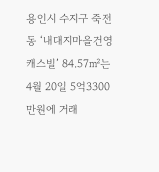용인시 수지구 죽전동 ‘내대지마을건영캐스빌’ 84.57㎡는 4월 20일 5억3300만원에 거래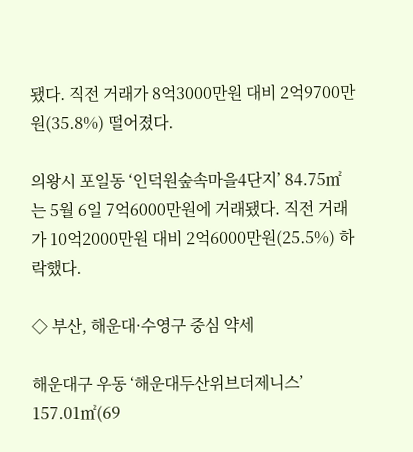됐다. 직전 거래가 8억3000만원 대비 2억9700만원(35.8%) 떨어졌다.

의왕시 포일동 ‘인덕원숲속마을4단지’ 84.75㎡는 5월 6일 7억6000만원에 거래됐다. 직전 거래가 10억2000만원 대비 2억6000만원(25.5%) 하락했다.

◇ 부산, 해운대·수영구 중심 약세

해운대구 우동 ‘해운대두산위브더제니스’ 157.01㎡(69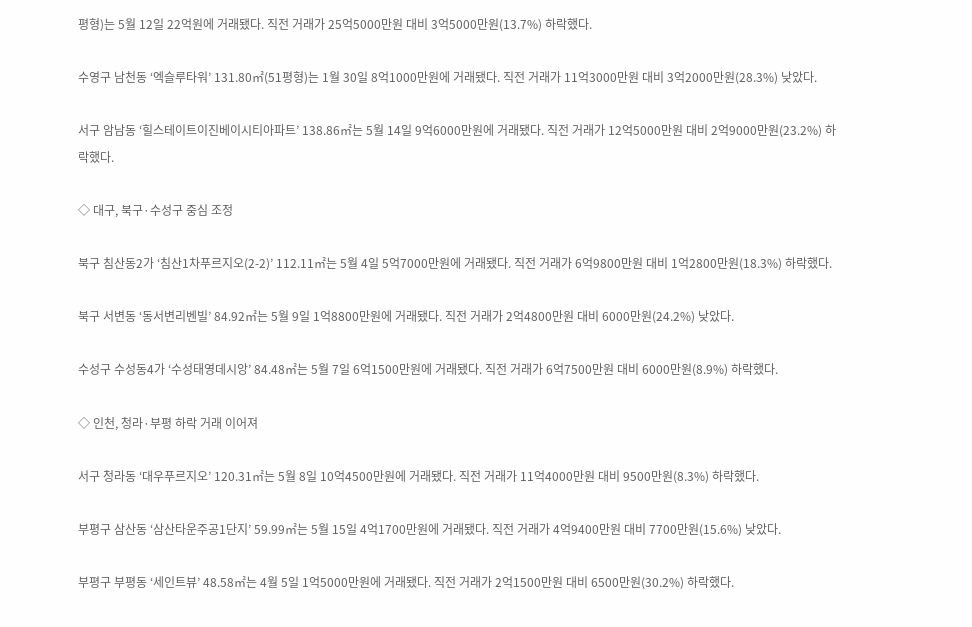평형)는 5월 12일 22억원에 거래됐다. 직전 거래가 25억5000만원 대비 3억5000만원(13.7%) 하락했다.

수영구 남천동 ‘엑슬루타워’ 131.80㎡(51평형)는 1월 30일 8억1000만원에 거래됐다. 직전 거래가 11억3000만원 대비 3억2000만원(28.3%) 낮았다.

서구 암남동 ‘힐스테이트이진베이시티아파트’ 138.86㎡는 5월 14일 9억6000만원에 거래됐다. 직전 거래가 12억5000만원 대비 2억9000만원(23.2%) 하락했다.

◇ 대구, 북구·수성구 중심 조정

북구 침산동2가 ‘침산1차푸르지오(2-2)’ 112.11㎡는 5월 4일 5억7000만원에 거래됐다. 직전 거래가 6억9800만원 대비 1억2800만원(18.3%) 하락했다.

북구 서변동 ‘동서변리벤빌’ 84.92㎡는 5월 9일 1억8800만원에 거래됐다. 직전 거래가 2억4800만원 대비 6000만원(24.2%) 낮았다.

수성구 수성동4가 ‘수성태영데시앙’ 84.48㎡는 5월 7일 6억1500만원에 거래됐다. 직전 거래가 6억7500만원 대비 6000만원(8.9%) 하락했다.

◇ 인천, 청라·부평 하락 거래 이어져

서구 청라동 ‘대우푸르지오’ 120.31㎡는 5월 8일 10억4500만원에 거래됐다. 직전 거래가 11억4000만원 대비 9500만원(8.3%) 하락했다.

부평구 삼산동 ‘삼산타운주공1단지’ 59.99㎡는 5월 15일 4억1700만원에 거래됐다. 직전 거래가 4억9400만원 대비 7700만원(15.6%) 낮았다.

부평구 부평동 ‘세인트뷰’ 48.58㎡는 4월 5일 1억5000만원에 거래됐다. 직전 거래가 2억1500만원 대비 6500만원(30.2%) 하락했다.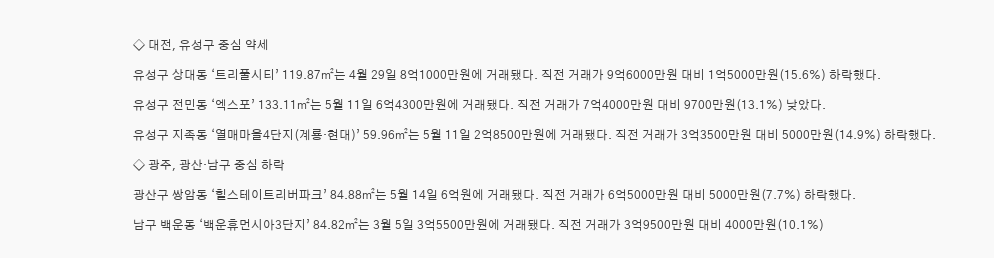◇ 대전, 유성구 중심 약세

유성구 상대동 ‘트리풀시티’ 119.87㎡는 4월 29일 8억1000만원에 거래됐다. 직전 거래가 9억6000만원 대비 1억5000만원(15.6%) 하락했다.

유성구 전민동 ‘엑스포’ 133.11㎡는 5월 11일 6억4300만원에 거래됐다. 직전 거래가 7억4000만원 대비 9700만원(13.1%) 낮았다.

유성구 지족동 ‘열매마을4단지(계룡·현대)’ 59.96㎡는 5월 11일 2억8500만원에 거래됐다. 직전 거래가 3억3500만원 대비 5000만원(14.9%) 하락했다.

◇ 광주, 광산·남구 중심 하락

광산구 쌍암동 ‘힐스테이트리버파크’ 84.88㎡는 5월 14일 6억원에 거래됐다. 직전 거래가 6억5000만원 대비 5000만원(7.7%) 하락했다.

남구 백운동 ‘백운휴먼시아3단지’ 84.82㎡는 3월 5일 3억5500만원에 거래됐다. 직전 거래가 3억9500만원 대비 4000만원(10.1%)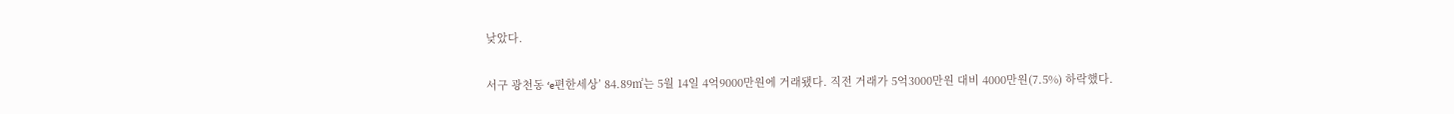낮았다.

서구 광천동 ‘e편한세상’ 84.89㎡는 5월 14일 4억9000만원에 거래됐다. 직전 거래가 5억3000만원 대비 4000만원(7.5%) 하락했다.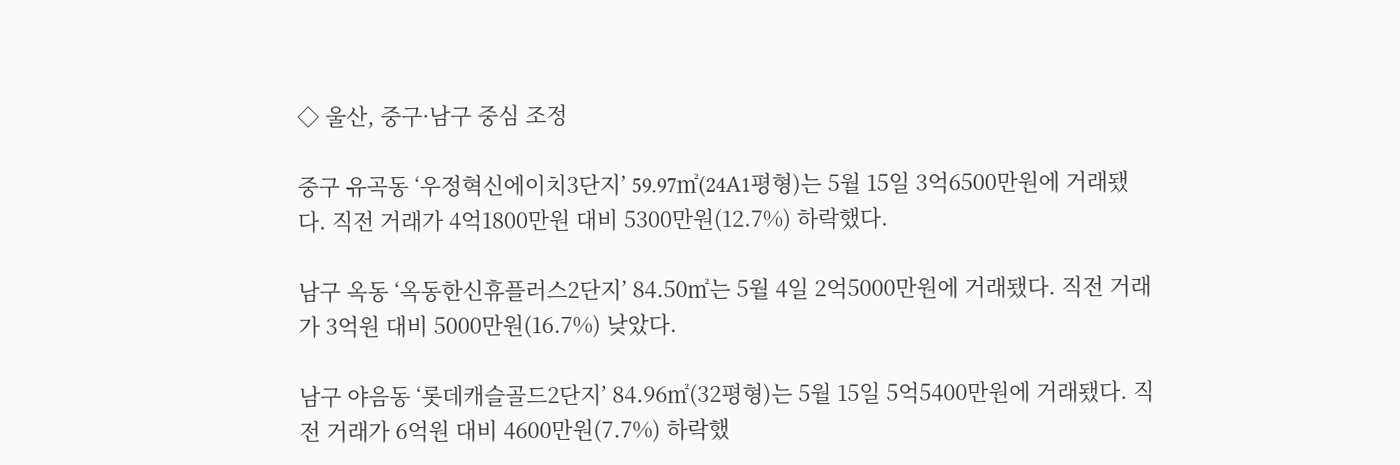◇ 울산, 중구·남구 중심 조정

중구 유곡동 ‘우정혁신에이치3단지’ 59.97㎡(24A1평형)는 5월 15일 3억6500만원에 거래됐다. 직전 거래가 4억1800만원 대비 5300만원(12.7%) 하락했다.

남구 옥동 ‘옥동한신휴플러스2단지’ 84.50㎡는 5월 4일 2억5000만원에 거래됐다. 직전 거래가 3억원 대비 5000만원(16.7%) 낮았다.

남구 야음동 ‘롯데캐슬골드2단지’ 84.96㎡(32평형)는 5월 15일 5억5400만원에 거래됐다. 직전 거래가 6억원 대비 4600만원(7.7%) 하락했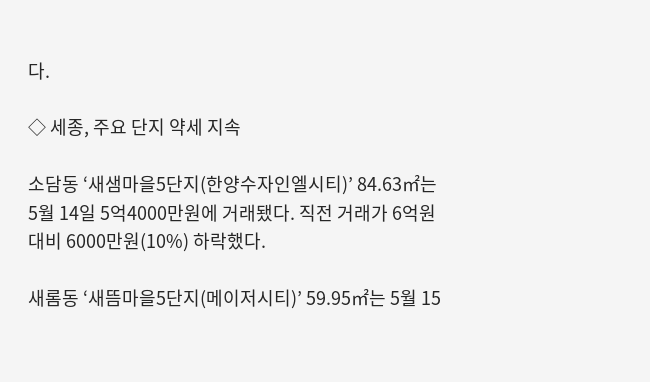다.

◇ 세종, 주요 단지 약세 지속

소담동 ‘새샘마을5단지(한양수자인엘시티)’ 84.63㎡는 5월 14일 5억4000만원에 거래됐다. 직전 거래가 6억원 대비 6000만원(10%) 하락했다.

새롬동 ‘새뜸마을5단지(메이저시티)’ 59.95㎡는 5월 15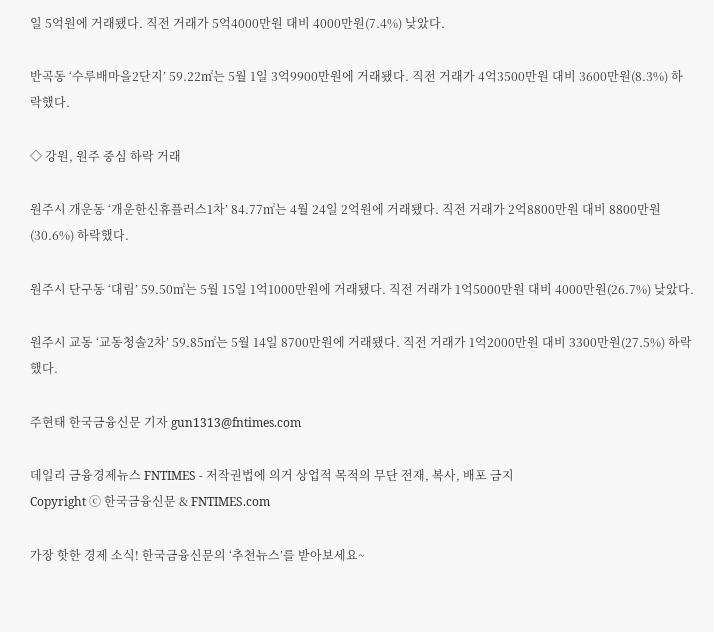일 5억원에 거래됐다. 직전 거래가 5억4000만원 대비 4000만원(7.4%) 낮았다.

반곡동 ‘수루배마을2단지’ 59.22㎡는 5월 1일 3억9900만원에 거래됐다. 직전 거래가 4억3500만원 대비 3600만원(8.3%) 하락했다.

◇ 강원, 원주 중심 하락 거래

원주시 개운동 ‘개운한신휴플러스1차’ 84.77㎡는 4월 24일 2억원에 거래됐다. 직전 거래가 2억8800만원 대비 8800만원(30.6%) 하락했다.

원주시 단구동 ‘대림’ 59.50㎡는 5월 15일 1억1000만원에 거래됐다. 직전 거래가 1억5000만원 대비 4000만원(26.7%) 낮았다.

원주시 교동 ‘교동청솔2차’ 59.85㎡는 5월 14일 8700만원에 거래됐다. 직전 거래가 1억2000만원 대비 3300만원(27.5%) 하락했다.

주현태 한국금융신문 기자 gun1313@fntimes.com

데일리 금융경제뉴스 FNTIMES - 저작권법에 의거 상업적 목적의 무단 전재, 복사, 배포 금지
Copyright ⓒ 한국금융신문 & FNTIMES.com

가장 핫한 경제 소식! 한국금융신문의 ‘추천뉴스’를 받아보세요~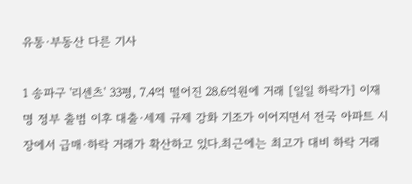유통·부동산 다른 기사

1 송파구 '리센츠' 33평, 7.4억 떨어진 28.6억원에 거래 [일일 하락가] 이재명 정부 출범 이후 대출·세제 규제 강화 기조가 이어지면서 전국 아파트 시장에서 급매·하락 거래가 확산하고 있다.최근에는 최고가 대비 하락 거래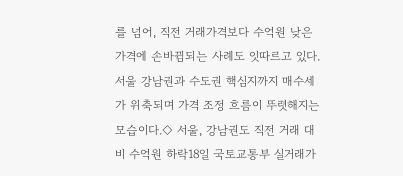를 넘어, 직전 거래가격보다 수억원 낮은 가격에 손바뀜되는 사례도 잇따르고 있다. 서울 강남권과 수도권 핵심지까지 매수세가 위축되며 가격 조정 흐름이 뚜렷해지는 모습이다.◇ 서울, 강남권도 직전 거래 대비 수억원 하락18일 국토교통부 실거래가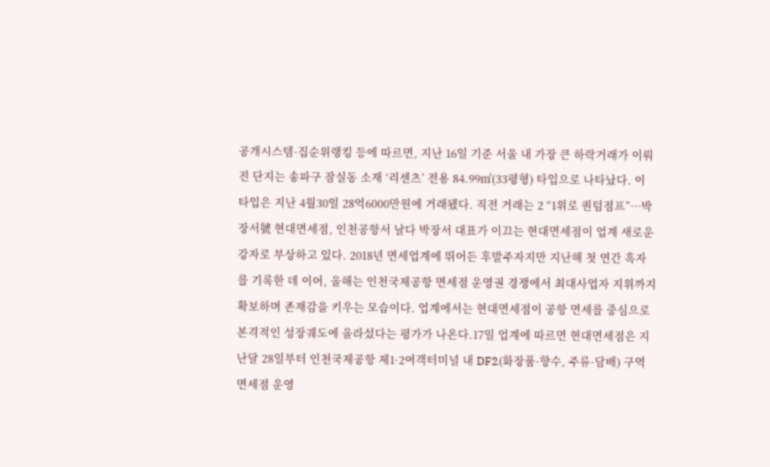공개시스템·집순위랭킹 등에 따르면, 지난 16일 기준 서울 내 가장 큰 하락거래가 이뤄진 단지는 송파구 잠실동 소재 ‘리센츠’ 전용 84.99㎡(33평형) 타입으로 나타났다. 이 타입은 지난 4월30일 28억6000만원에 거래됐다. 직전 거래는 2 “1위로 퀀텀점프”…박장서號 현대면세점, 인천공항서 날다 박장서 대표가 이끄는 현대면세점이 업계 새로운 강자로 부상하고 있다. 2018년 면세업계에 뛰어든 후발주자지만 지난해 첫 연간 흑자를 기록한 데 이어, 올해는 인천국제공항 면세점 운영권 경쟁에서 최대사업자 지위까지 확보하며 존재감을 키우는 모습이다. 업계에서는 현대면세점이 공항 면세를 중심으로 본격적인 성장궤도에 올라섰다는 평가가 나온다.17일 업계에 따르면 현대면세점은 지난달 28일부터 인천국제공항 제1·2여객터미널 내 DF2(화장품·향수, 주류·담배) 구역 면세점 운영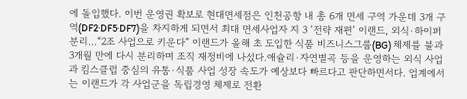에 돌입했다. 이번 운영권 확보로 현대면세점은 인천공항 내 총 6개 면세 구역 가운데 3개 구역(DF2·DF5·DF7)을 차지하게 되면서 최대 면세사업자 지 3 ‘전략 재편’ 이랜드, 외식·하이퍼 분리…“2조 사업으로 키운다” 이랜드가 올해 초 도입한 식품 비즈니스그룹(BG) 체제를 불과 3개월 만에 다시 분리하며 조직 재정비에 나섰다.애슐리·자연별곡 등을 운영하는 외식 사업과 킴스클럽 중심의 유통·식품 사업 성장 속도가 예상보다 빠르다고 판단하면서다. 업계에서는 이랜드가 각 사업군을 독립경영 체제로 전환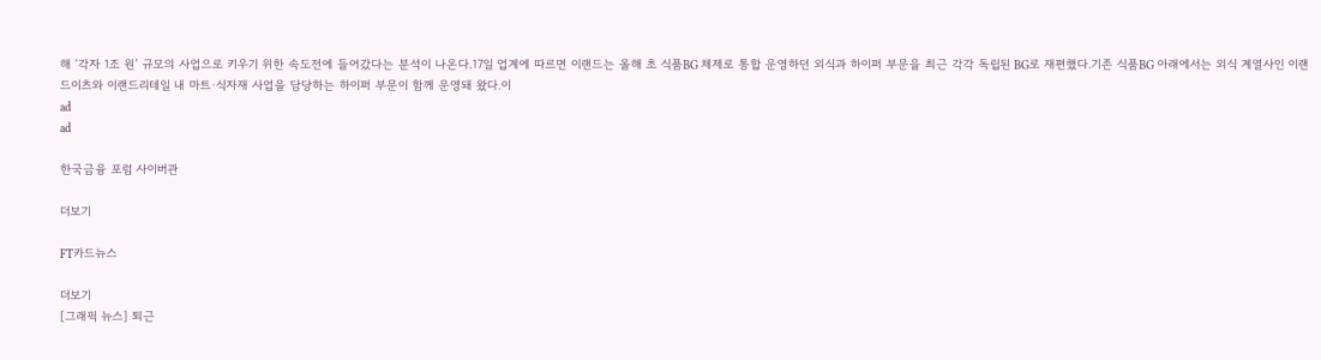해 ‘각자 1조 원’ 규모의 사업으로 키우기 위한 속도전에 들어갔다는 분석이 나온다.17일 업계에 따르면 이랜드는 올해 초 식품BG 체제로 통합 운영하던 외식과 하이퍼 부문을 최근 각각 독립된 BG로 재편했다.기존 식품BG 아래에서는 외식 계열사인 이랜드이츠와 이랜드리테일 내 마트·식자재 사업을 담당하는 하이퍼 부문이 함께 운영돼 왔다.이
ad
ad

한국금융 포럼 사이버관

더보기

FT카드뉴스

더보기
[그래픽 뉴스] 퇴근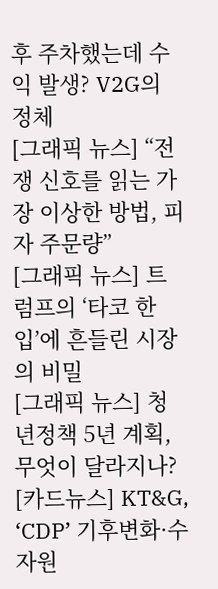후 주차했는데 수익 발생? V2G의 정체
[그래픽 뉴스] “전쟁 신호를 읽는 가장 이상한 방법, 피자 주문량”
[그래픽 뉴스] 트럼프의 ‘타코 한 입’에 흔들린 시장의 비밀
[그래픽 뉴스] 청년정책 5년 계획, 무엇이 달라지나?
[카드뉴스] KT&G, ‘CDP’ 기후변화·수자원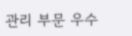관리 부문 우수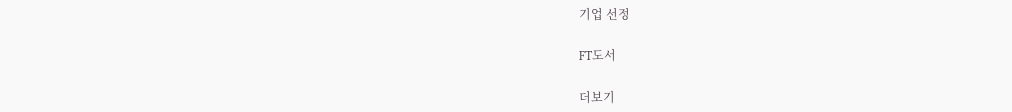기업 선정

FT도서

더보기